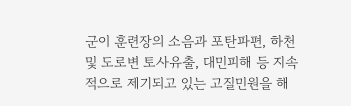군이 훈련장의 소음과 포탄파편, 하천 및 도로변 토사유출, 대민피해 등 지속적으로 제기되고 있는 고질민원을 해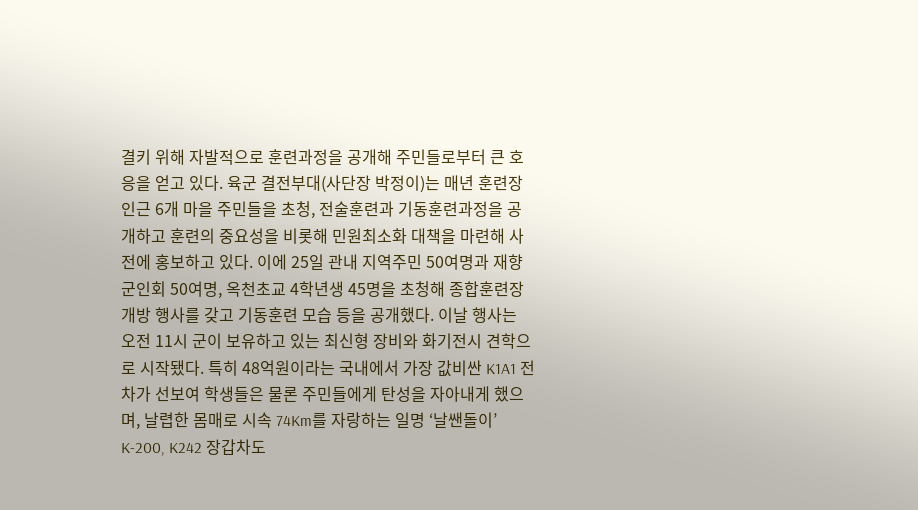결키 위해 자발적으로 훈련과정을 공개해 주민들로부터 큰 호응을 얻고 있다. 육군 결전부대(사단장 박정이)는 매년 훈련장 인근 6개 마을 주민들을 초청, 전술훈련과 기동훈련과정을 공개하고 훈련의 중요성을 비롯해 민원최소화 대책을 마련해 사전에 홍보하고 있다. 이에 25일 관내 지역주민 50여명과 재향군인회 50여명, 옥천초교 4학년생 45명을 초청해 종합훈련장 개방 행사를 갖고 기동훈련 모습 등을 공개했다. 이날 행사는 오전 11시 군이 보유하고 있는 최신형 장비와 화기전시 견학으로 시작됐다. 특히 48억원이라는 국내에서 가장 값비싼 K1A1 전차가 선보여 학생들은 물론 주민들에게 탄성을 자아내게 했으며, 날렵한 몸매로 시속 74Km를 자랑하는 일명 ‘날쌘돌이’ K-200, K242 장갑차도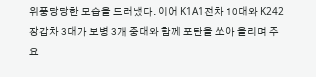위풍당당한 모습을 드러냈다. 이어 K1A1전차 10대와 K242 장갑차 3대가 보병 3개 중대와 함께 포탄을 쏘아 올리며 주요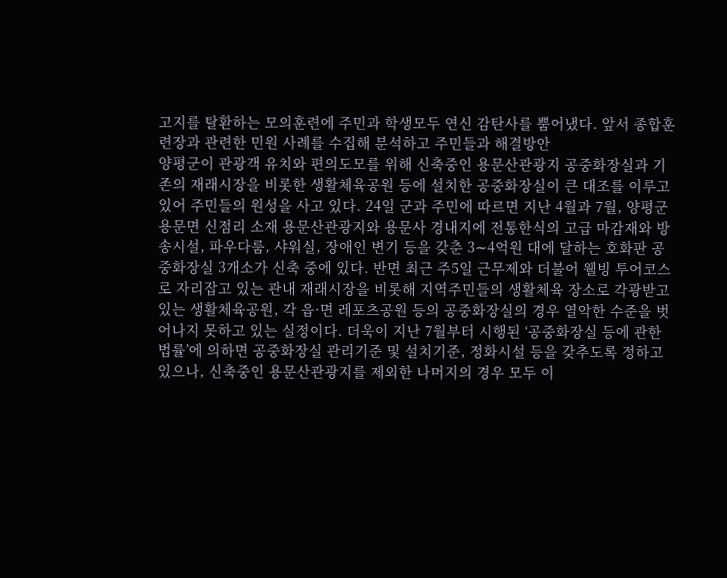고지를 탈환하는 모의훈련에 주민과 학생모두 연신 감탄사를 뿜어냈다. 앞서 종합훈련장과 관련한 민원 사례를 수집해 분석하고 주민들과 해결방안
양평군이 관광객 유치와 편의도모를 위해 신축중인 용문산관광지 공중화장실과 기존의 재래시장을 비롯한 생활체육공원 등에 설치한 공중화장실이 큰 대조를 이루고 있어 주민들의 원성을 사고 있다. 24일 군과 주민에 따르면 지난 4월과 7월, 양평군 용문면 신점리 소재 용문산관광지와 용문사 경내지에 전통한식의 고급 마감재와 방송시설, 파우다룸, 샤워실, 장애인 변기 등을 갖춘 3∼4억원 대에 달하는 호화판 공중화장실 3개소가 신축 중에 있다. 반면 최근 주5일 근무제와 더불어 웰빙 투어코스로 자리잡고 있는 관내 재래시장을 비롯해 지역주민들의 생활체육 장소로 각광받고 있는 생활체육공원, 각 읍·면 레포츠공원 등의 공중화장실의 경우 열악한 수준을 벗어나지 못하고 있는 실정이다. 더욱이 지난 7월부터 시행된 ‘공중화장실 등에 관한 법률’에 의하면 공중화장실 관리기준 및 설치기준, 정화시설 등을 갖추도록 정하고 있으나, 신축중인 용문산관광지를 제외한 나머지의 경우 모두 이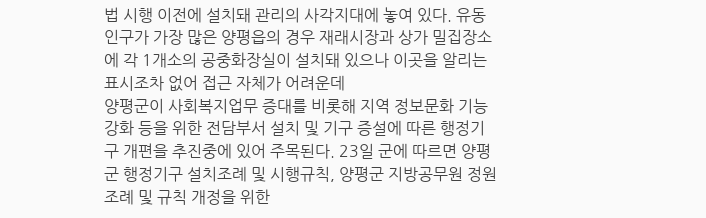법 시행 이전에 설치돼 관리의 사각지대에 놓여 있다. 유동인구가 가장 많은 양평읍의 경우 재래시장과 상가 밀집장소에 각 1개소의 공중화장실이 설치돼 있으나 이곳을 알리는 표시조차 없어 접근 자체가 어려운데
양평군이 사회복지업무 증대를 비롯해 지역 정보문화 기능강화 등을 위한 전담부서 설치 및 기구 증설에 따른 행정기구 개편을 추진중에 있어 주목된다. 23일 군에 따르면 양평군 행정기구 설치조례 및 시행규칙, 양평군 지방공무원 정원조례 및 규칙 개정을 위한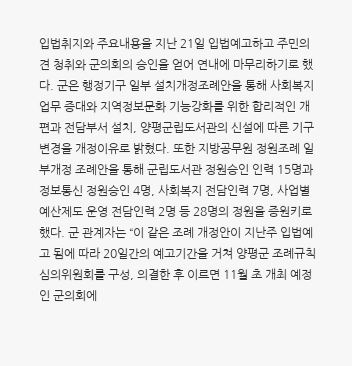입법취지와 주요내용을 지난 21일 입법예고하고 주민의견 청취와 군의회의 승인을 얻어 연내에 마무리하기로 했다. 군은 행정기구 일부 설치개정조례안을 통해 사회복지업무 증대와 지역정보문화 기능강화를 위한 합리적인 개편과 전담부서 설치, 양평군립도서관의 신설에 따른 기구변경을 개정이유로 밝혔다. 또한 지방공무원 정원조례 일부개정 조례안을 통해 군립도서관 정원승인 인력 15명과 정보통신 정원승인 4명, 사회복지 전담인력 7명, 사업별 예산제도 운영 전담인력 2명 등 28명의 정원을 증원키로 했다. 군 관계자는 “이 같은 조례 개정안이 지난주 입법예고 됨에 따라 20일간의 예고기간을 거쳐 양평군 조례규칙심의위원회를 구성, 의결한 후 이르면 11월 초 개최 예정인 군의회에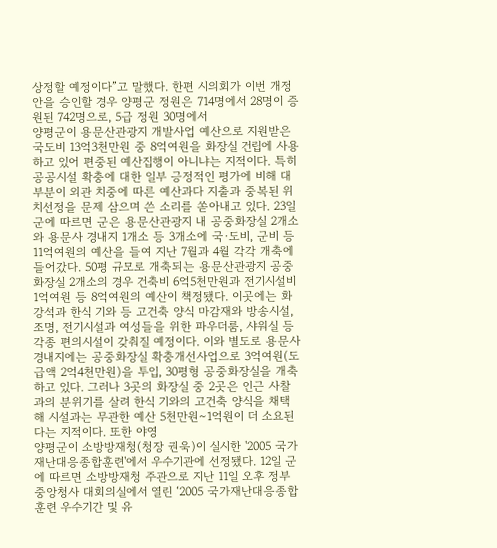상정할 예정이다”고 말했다. 한편 시의회가 이번 개정안을 승인할 경우 양평군 정원은 714명에서 28명이 증원된 742명으로, 5급 정원 30명에서
양평군이 용문산관광지 개발사업 예산으로 지원받은 국도비 13억3천만원 중 8억여원을 화장실 건립에 사용하고 있어 편중된 예산집행이 아니냐는 지적이다. 특히 공공시설 확충에 대한 일부 긍정적인 평가에 비해 대부분이 외관 치중에 따른 예산과다 지출과 중복된 위치선정을 문제 삼으며 쓴 소리를 쏟아내고 있다. 23일 군에 따르면 군은 용문산관광지 내 공중화장실 2개소와 용문사 경내지 1개소 등 3개소에 국·도비, 군비 등 11억여원의 예산을 들여 지난 7월과 4월 각각 개축에 들어갔다. 50평 규모로 개축되는 용문산관광지 공중화장실 2개소의 경우 건축비 6억5천만원과 전기시설비 1억여원 등 8억여원의 예산이 책정됐다. 이곳에는 화강석과 한식 기와 등 고건축 양식 마감재와 방송시설, 조명, 전기시설과 여성들을 위한 파우더룸, 샤워실 등 각종 편의시설이 갖춰질 예정이다. 이와 별도로 용문사 경내지에는 공중화장실 확충개선사업으로 3억여원(도급액 2억4천만원)을 투입, 30평형 공중화장실을 개축하고 있다. 그러나 3곳의 화장실 중 2곳은 인근 사찰과의 분위기를 살려 한식 기와의 고건축 양식을 채택해 시설과는 무관한 예산 5천만원∼1억원이 더 소요된다는 지적이다. 또한 야영
양평군이 소방방재청(청장 권욱)이 실시한 '2005 국가재난대응종합훈련'에서 우수기관에 선정됐다. 12일 군에 따르면 소방방재청 주관으로 지난 11일 오후 정부중앙청사 대회의실에서 열린 ‘2005 국가재난대응종합훈련 우수기간 및 유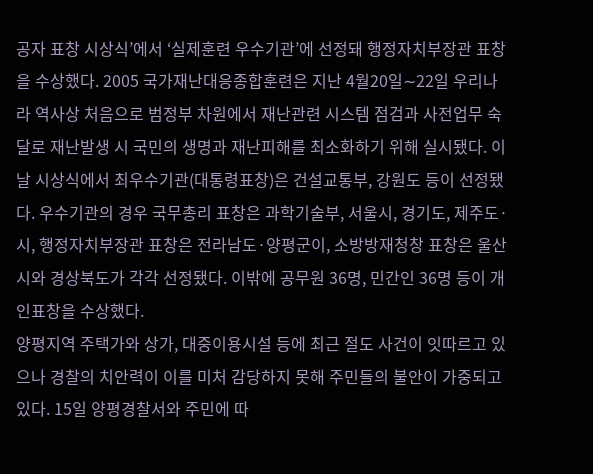공자 표창 시상식’에서 ‘실제훈련 우수기관’에 선정돼 행정자치부장관 표창을 수상했다. 2005 국가재난대응종합훈련은 지난 4월20일∼22일 우리나라 역사상 처음으로 범정부 차원에서 재난관련 시스템 점검과 사전업무 숙달로 재난발생 시 국민의 생명과 재난피해를 최소화하기 위해 실시됐다. 이날 시상식에서 최우수기관(대통령표창)은 건설교통부, 강원도 등이 선정됐다. 우수기관의 경우 국무총리 표창은 과학기술부, 서울시, 경기도, 제주도·시, 행정자치부장관 표창은 전라남도·양평군이, 소방방재청창 표창은 울산시와 경상북도가 각각 선정됐다. 이밖에 공무원 36명, 민간인 36명 등이 개인표창을 수상했다.
양평지역 주택가와 상가, 대중이용시설 등에 최근 절도 사건이 잇따르고 있으나 경찰의 치안력이 이를 미처 감당하지 못해 주민들의 불안이 가중되고 있다. 15일 양평경찰서와 주민에 따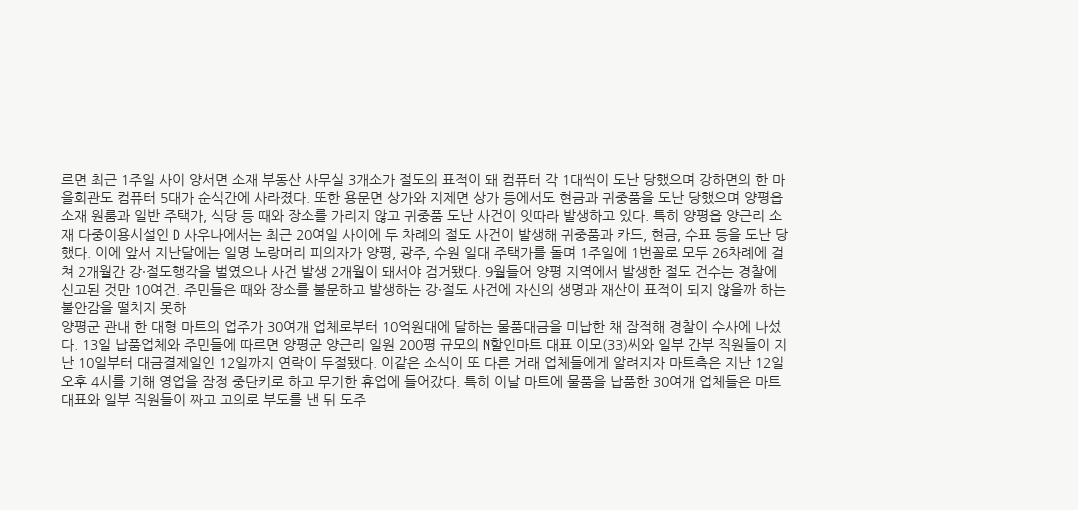르면 최근 1주일 사이 양서면 소재 부동산 사무실 3개소가 절도의 표적이 돼 컴퓨터 각 1대씩이 도난 당했으며 강하면의 한 마을회관도 컴퓨터 5대가 순식간에 사라졌다. 또한 용문면 상가와 지제면 상가 등에서도 현금과 귀중품을 도난 당했으며 양평읍 소재 원룸과 일반 주택가, 식당 등 때와 장소를 가리지 않고 귀중품 도난 사건이 잇따라 발생하고 있다. 특히 양평읍 양근리 소재 다중이용시설인 D 사우나에서는 최근 20여일 사이에 두 차례의 절도 사건이 발생해 귀중품과 카드, 현금, 수표 등을 도난 당했다. 이에 앞서 지난달에는 일명 노랑머리 피의자가 양평, 광주, 수원 일대 주택가를 돌며 1주일에 1번꼴로 모두 26차례에 걸쳐 2개월간 강·절도행각을 벌였으나 사건 발생 2개월이 돼서야 검거됐다. 9월들어 양평 지역에서 발생한 절도 건수는 경찰에 신고된 것만 10여건. 주민들은 때와 장소를 불문하고 발생하는 강·절도 사건에 자신의 생명과 재산이 표적이 되지 않을까 하는 불안감을 떨치지 못하
양평군 관내 한 대형 마트의 업주가 30여개 업체로부터 10억원대에 달하는 물품대금을 미납한 채 잠적해 경찰이 수사에 나섰다. 13일 납품업체와 주민들에 따르면 양평군 양근리 일원 200평 규모의 N할인마트 대표 이모(33)씨와 일부 간부 직원들이 지난 10일부터 대금결제일인 12일까지 연락이 두절됐다. 이같은 소식이 또 다른 거래 업체들에게 알려지자 마트측은 지난 12일 오후 4시를 기해 영업을 잠정 중단키로 하고 무기한 휴업에 들어갔다. 특히 이날 마트에 물품을 납품한 30여개 업체들은 마트 대표와 일부 직원들이 짜고 고의로 부도를 낸 뒤 도주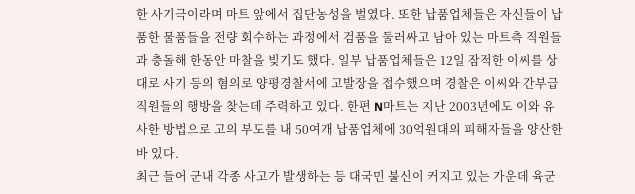한 사기극이라며 마트 앞에서 집단농성을 벌였다. 또한 납품업체들은 자신들이 납품한 물품들을 전량 회수하는 과정에서 검품을 둘러싸고 남아 있는 마트측 직원들과 충돌해 한동안 마찰을 빚기도 했다. 일부 납품업체들은 12일 잠적한 이씨를 상대로 사기 등의 혐의로 양평경찰서에 고발장을 접수했으며 경찰은 이씨와 간부급 직원들의 행방을 찾는데 주력하고 있다. 한편 N마트는 지난 2003년에도 이와 유사한 방법으로 고의 부도를 내 50여개 납품업체에 30억원대의 피해자들을 양산한 바 있다.
최근 들어 군내 각종 사고가 발생하는 등 대국민 불신이 커지고 있는 가운데 육군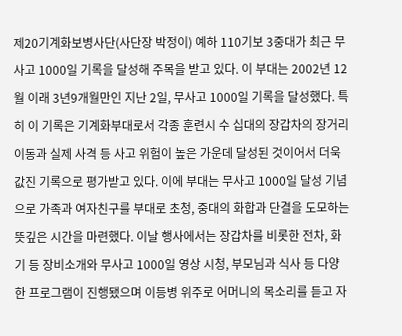제20기계화보병사단(사단장 박정이) 예하 110기보 3중대가 최근 무사고 1000일 기록을 달성해 주목을 받고 있다. 이 부대는 2002년 12월 이래 3년9개월만인 지난 2일, 무사고 1000일 기록을 달성했다. 특히 이 기록은 기계화부대로서 각종 훈련시 수 십대의 장갑차의 장거리 이동과 실제 사격 등 사고 위험이 높은 가운데 달성된 것이어서 더욱 값진 기록으로 평가받고 있다. 이에 부대는 무사고 1000일 달성 기념으로 가족과 여자친구를 부대로 초청, 중대의 화합과 단결을 도모하는 뜻깊은 시간을 마련했다. 이날 행사에서는 장갑차를 비롯한 전차, 화기 등 장비소개와 무사고 1000일 영상 시청, 부모님과 식사 등 다양한 프로그램이 진행됐으며 이등병 위주로 어머니의 목소리를 듣고 자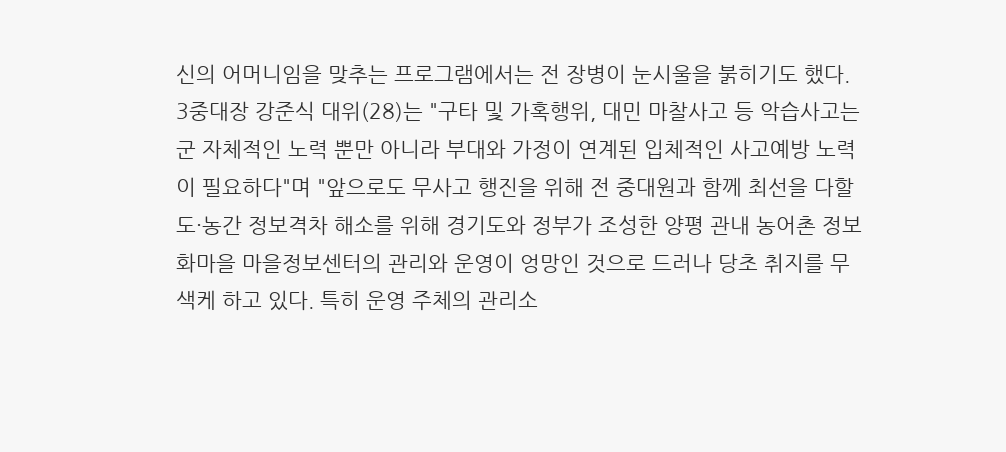신의 어머니임을 맞추는 프로그램에서는 전 장병이 눈시울을 붉히기도 했다. 3중대장 강준식 대위(28)는 "구타 및 가혹행위, 대민 마찰사고 등 악습사고는 군 자체적인 노력 뿐만 아니라 부대와 가정이 연계된 입체적인 사고예방 노력이 필요하다"며 "앞으로도 무사고 행진을 위해 전 중대원과 함께 최선을 다할
도·농간 정보격차 해소를 위해 경기도와 정부가 조성한 양평 관내 농어촌 정보화마을 마을정보센터의 관리와 운영이 엉망인 것으로 드러나 당초 취지를 무색케 하고 있다. 특히 운영 주체의 관리소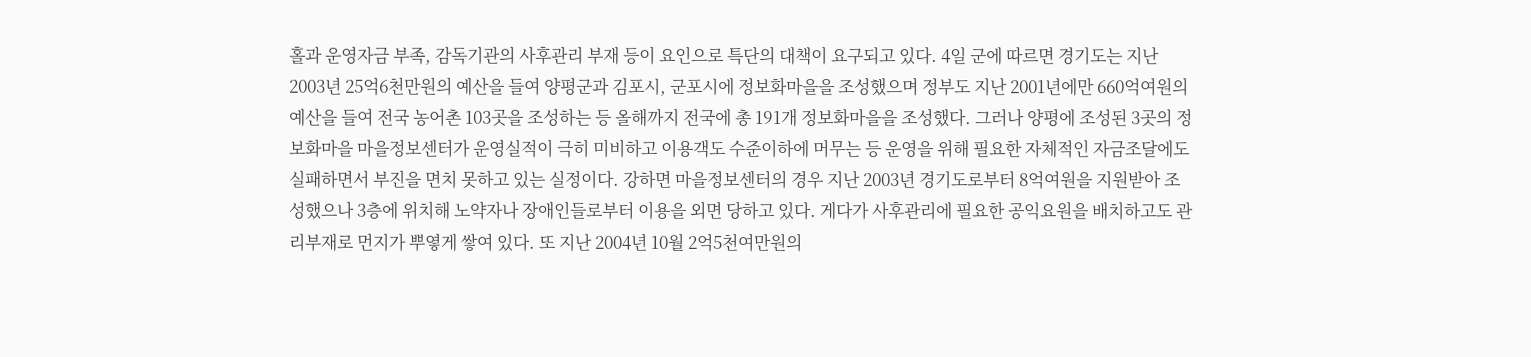홀과 운영자금 부족, 감독기관의 사후관리 부재 등이 요인으로 특단의 대책이 요구되고 있다. 4일 군에 따르면 경기도는 지난 2003년 25억6천만원의 예산을 들여 양평군과 김포시, 군포시에 정보화마을을 조성했으며 정부도 지난 2001년에만 660억여원의 예산을 들여 전국 농어촌 103곳을 조성하는 등 올해까지 전국에 총 191개 정보화마을을 조성했다. 그러나 양평에 조성된 3곳의 정보화마을 마을정보센터가 운영실적이 극히 미비하고 이용객도 수준이하에 머무는 등 운영을 위해 필요한 자체적인 자금조달에도 실패하면서 부진을 면치 못하고 있는 실정이다. 강하면 마을정보센터의 경우 지난 2003년 경기도로부터 8억여원을 지원받아 조성했으나 3층에 위치해 노약자나 장애인들로부터 이용을 외면 당하고 있다. 게다가 사후관리에 필요한 공익요원을 배치하고도 관리부재로 먼지가 뿌옇게 쌓여 있다. 또 지난 2004년 10월 2억5천여만원의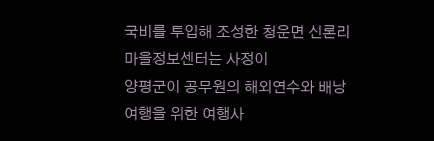국비를 투입해 조성한 청운면 신론리 마을정보센터는 사정이
양평군이 공무원의 해외연수와 배낭여행을 위한 여행사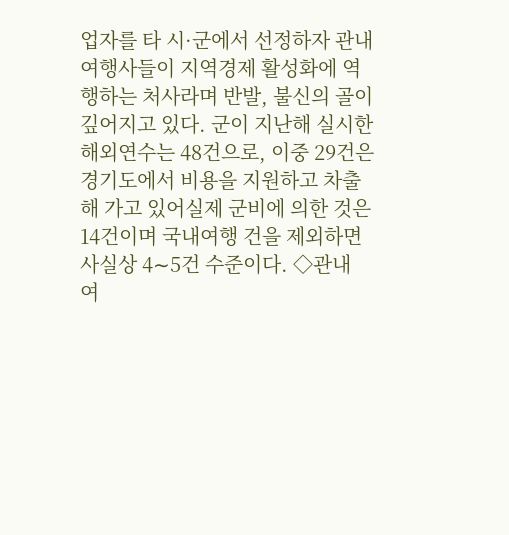업자를 타 시·군에서 선정하자 관내 여행사들이 지역경제 활성화에 역행하는 처사라며 반발, 불신의 골이 깊어지고 있다. 군이 지난해 실시한 해외연수는 48건으로, 이중 29건은 경기도에서 비용을 지원하고 차출해 가고 있어실제 군비에 의한 것은 14건이며 국내여행 건을 제외하면 사실상 4∼5건 수준이다. ◇관내 여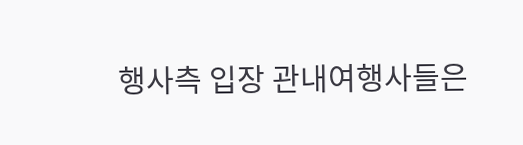행사측 입장 관내여행사들은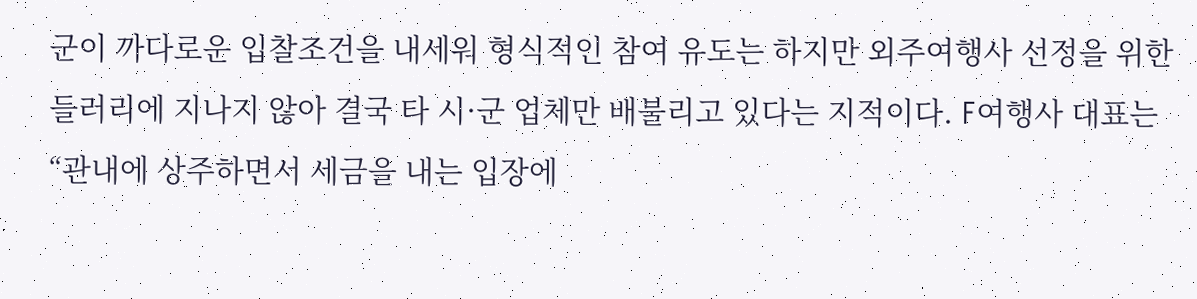군이 까다로운 입찰조건을 내세워 형식적인 참여 유도는 하지만 외주여행사 선정을 위한 들러리에 지나지 않아 결국 타 시·군 업체만 배불리고 있다는 지적이다. F여행사 대표는 “관내에 상주하면서 세금을 내는 입장에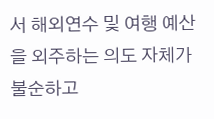서 해외연수 및 여행 예산을 외주하는 의도 자체가 불순하고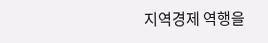지역경제 역행을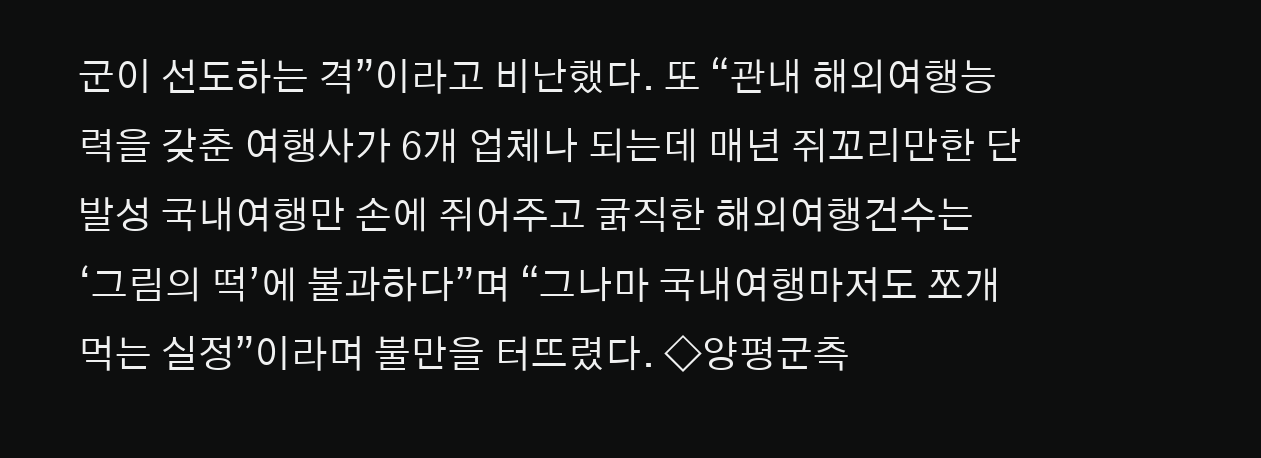군이 선도하는 격”이라고 비난했다. 또 “관내 해외여행능력을 갖춘 여행사가 6개 업체나 되는데 매년 쥐꼬리만한 단발성 국내여행만 손에 쥐어주고 굵직한 해외여행건수는 ‘그림의 떡’에 불과하다”며 “그나마 국내여행마저도 쪼개먹는 실정”이라며 불만을 터뜨렸다. ◇양평군측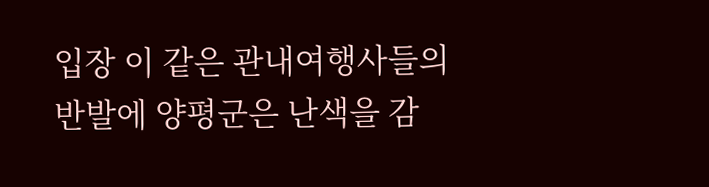입장 이 같은 관내여행사들의 반발에 양평군은 난색을 감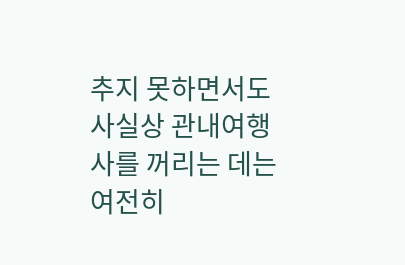추지 못하면서도 사실상 관내여행사를 꺼리는 데는 여전히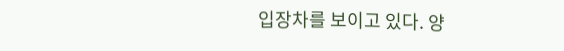입장차를 보이고 있다. 양